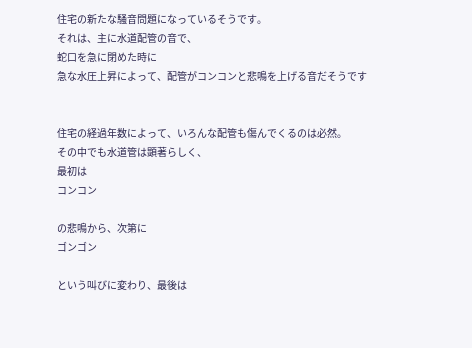住宅の新たな騒音問題になっているそうです。
それは、主に水道配管の音で、
蛇口を急に閉めた時に
急な水圧上昇によって、配管がコンコンと悲鳴を上げる音だそうです


住宅の経過年数によって、いろんな配管も傷んでくるのは必然。
その中でも水道管は顕著らしく、
最初は
コンコン

の悲鳴から、次第に
ゴンゴン

という叫びに変わり、最後は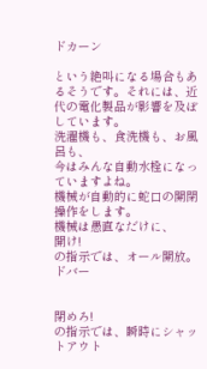ドカーン

という絶叫になる場合もあるそうです。それには、近代の電化製品が影響を及ぼしています。
洗濯機も、食洗機も、お風呂も、
今はみんな自動水栓になっていますよね。
機械が自動的に蛇口の開閉操作をします。
機械は愚直なだけに、
開け!
の指示では、オール開放。ドバー


閉めろ!
の指示では、瞬時にシャットアウト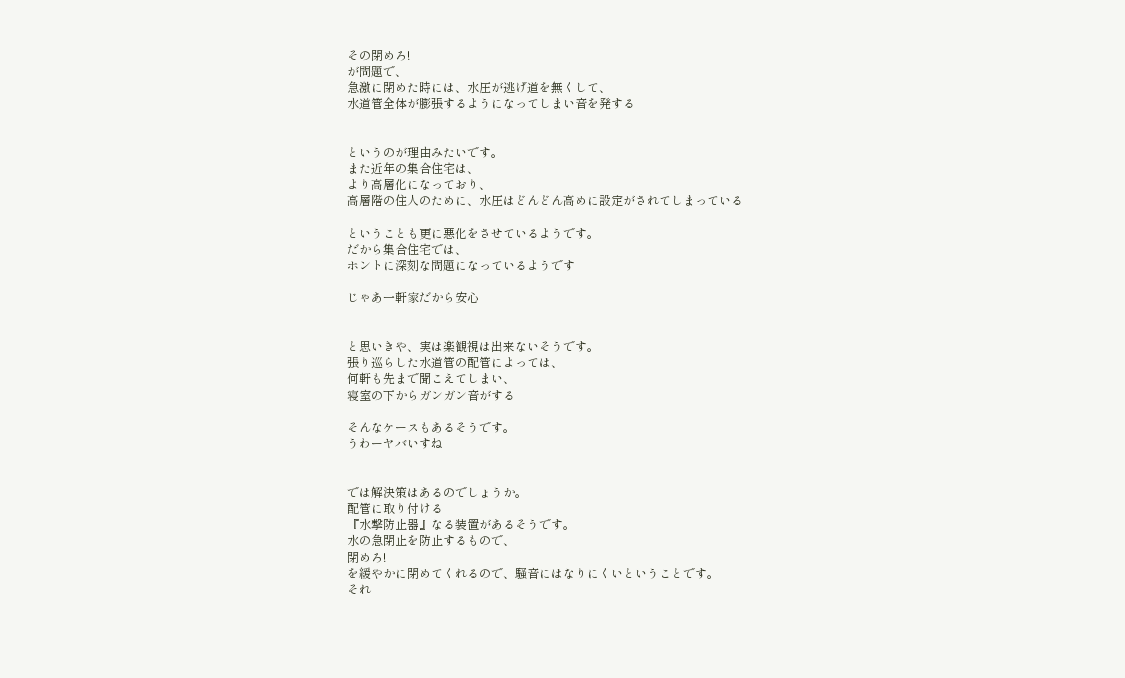その閉めろ!
が問題で、
急激に閉めた時には、水圧が逃げ道を無くして、
水道管全体が膨張するようになってしまい音を発する


というのが理由みたいです。
また近年の集合住宅は、
より高層化になっており、
高層階の住人のために、水圧はどんどん高めに設定がされてしまっている

ということも更に悪化をさせているようです。
だから集合住宅では、
ホントに深刻な問題になっているようです

じゃあ一軒家だから安心


と思いきや、実は楽観視は出来ないそうです。
張り巡らした水道管の配管によっては、
何軒も先まで聞こえてしまい、
寝室の下からガンガン音がする

そんなケースもあるそうです。
うわーヤバいすね


では解決策はあるのでしょうか。
配管に取り付ける
『水撃防止器』なる装置があるそうです。
水の急閉止を防止するもので、
閉めろ!
を緩やかに閉めてくれるので、騒音にはなりにくいということです。
それ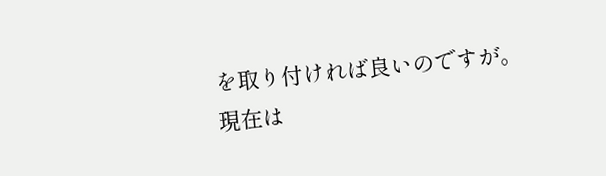を取り付ければ良いのですが。
現在は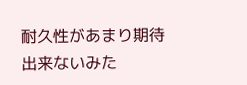耐久性があまり期待出来ないみた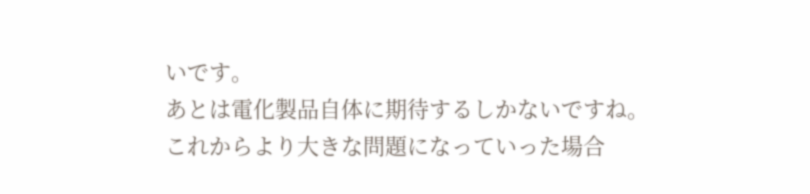いです。
あとは電化製品自体に期待するしかないですね。
これからより大きな問題になっていった場合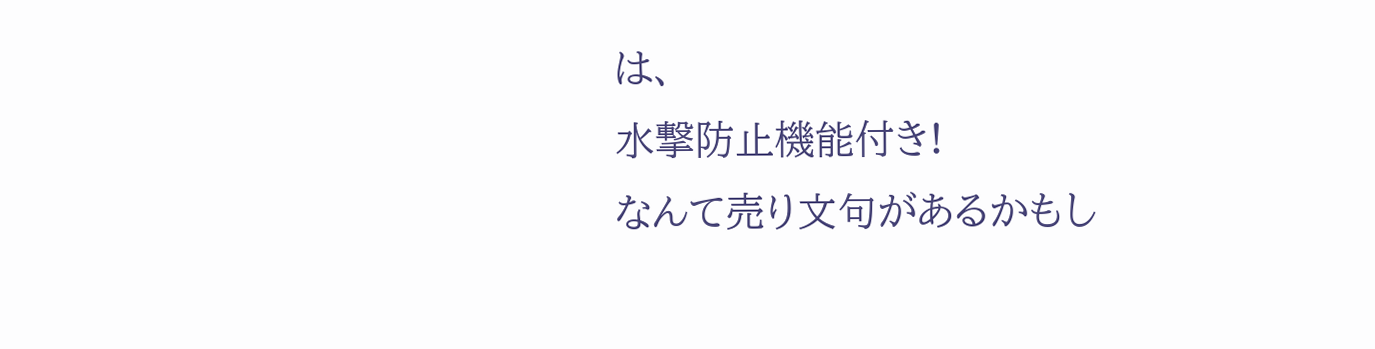は、
水撃防止機能付き!
なんて売り文句があるかもし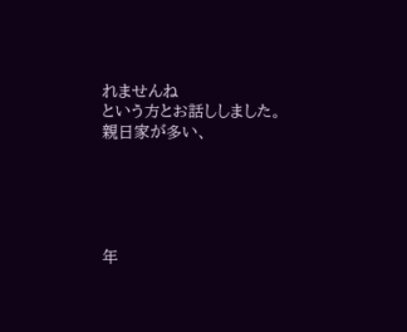れませんね
という方とお話ししました。
親日家が多い、





年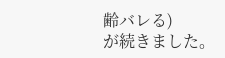齢バレる)
が続きました。